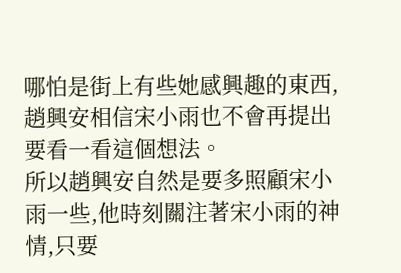哪怕是街上有些她感興趣的東西,趙興安相信宋小雨也不會再提出要看一看這個想法。
所以趙興安自然是要多照顧宋小雨一些,他時刻關注著宋小雨的神情,只要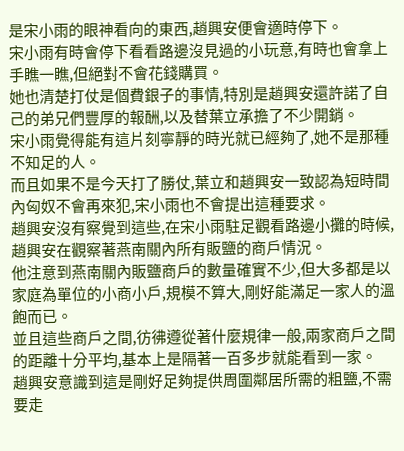是宋小雨的眼神看向的東西,趙興安便會適時停下。
宋小雨有時會停下看看路邊沒見過的小玩意,有時也會拿上手瞧一瞧,但絕對不會花錢購買。
她也清楚打仗是個費銀子的事情,特別是趙興安還許諾了自己的弟兄們豐厚的報酬,以及替葉立承擔了不少開銷。
宋小雨覺得能有這片刻寧靜的時光就已經夠了,她不是那種不知足的人。
而且如果不是今天打了勝仗,葉立和趙興安一致認為短時間內匈奴不會再來犯,宋小雨也不會提出這種要求。
趙興安沒有察覺到這些,在宋小雨駐足觀看路邊小攤的時候,趙興安在觀察著燕南關內所有販鹽的商戶情況。
他注意到燕南關內販鹽商戶的數量確實不少,但大多都是以家庭為單位的小商小戶,規模不算大,剛好能滿足一家人的溫飽而已。
並且這些商戶之間,彷彿遵從著什麼規律一般,兩家商戶之間的距離十分平均,基本上是隔著一百多步就能看到一家。
趙興安意識到這是剛好足夠提供周圍鄰居所需的粗鹽,不需要走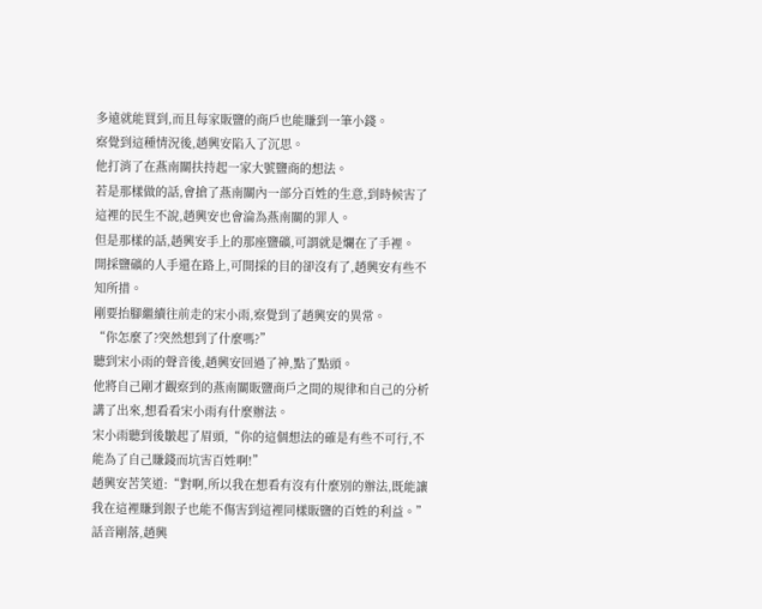多遠就能買到,而且每家販鹽的商戶也能賺到一筆小錢。
察覺到這種情況後,趙興安陷入了沉思。
他打消了在燕南關扶持起一家大號鹽商的想法。
若是那樣做的話,會搶了燕南關內一部分百姓的生意,到時候害了這裡的民生不說,趙興安也會淪為燕南關的罪人。
但是那樣的話,趙興安手上的那座鹽礦,可謂就是爛在了手裡。
開採鹽礦的人手還在路上,可開採的目的卻沒有了,趙興安有些不知所措。
剛要抬腳繼續往前走的宋小雨,察覺到了趙興安的異常。
“你怎麼了?突然想到了什麼嗎?”
聽到宋小雨的聲音後,趙興安回過了神,點了點頭。
他將自己剛才觀察到的燕南關販鹽商戶之間的規律和自己的分析講了出來,想看看宋小雨有什麼辦法。
宋小雨聽到後皺起了眉頭,“你的這個想法的確是有些不可行,不能為了自己賺錢而坑害百姓啊!”
趙興安苦笑道:“對啊,所以我在想看有沒有什麼別的辦法,既能讓我在這裡賺到銀子也能不傷害到這裡同樣販鹽的百姓的利益。”
話音剛落,趙興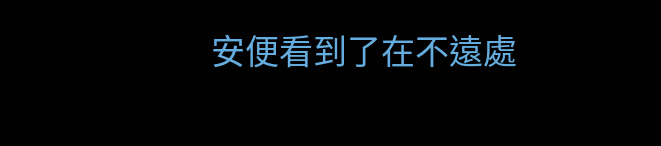安便看到了在不遠處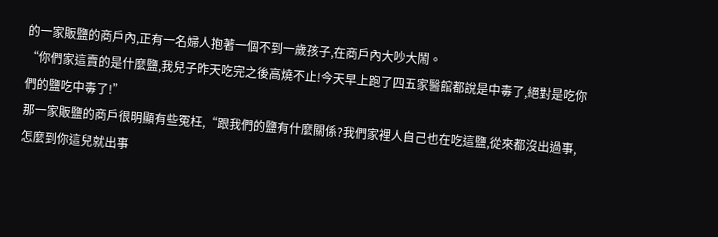的一家販鹽的商戶內,正有一名婦人抱著一個不到一歲孩子,在商戶內大吵大鬧。
“你們家這賣的是什麼鹽,我兒子昨天吃完之後高燒不止!今天早上跑了四五家醫館都說是中毒了,絕對是吃你們的鹽吃中毒了!”
那一家販鹽的商戶很明顯有些冤枉,“跟我們的鹽有什麼關係?我們家裡人自己也在吃這鹽,從來都沒出過事,怎麼到你這兒就出事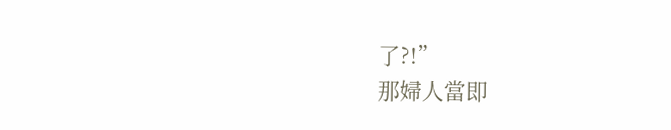了?!”
那婦人當即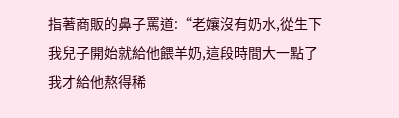指著商販的鼻子罵道:“老孃沒有奶水,從生下我兒子開始就給他餵羊奶,這段時間大一點了我才給他熬得稀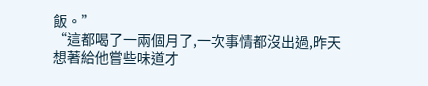飯。”
“這都喝了一兩個月了,一次事情都沒出過,昨天想著給他嘗些味道才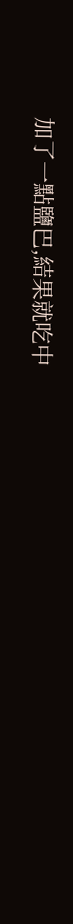加了一點鹽巴,結果就吃中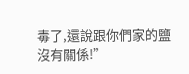毒了,還說跟你們家的鹽沒有關係!”